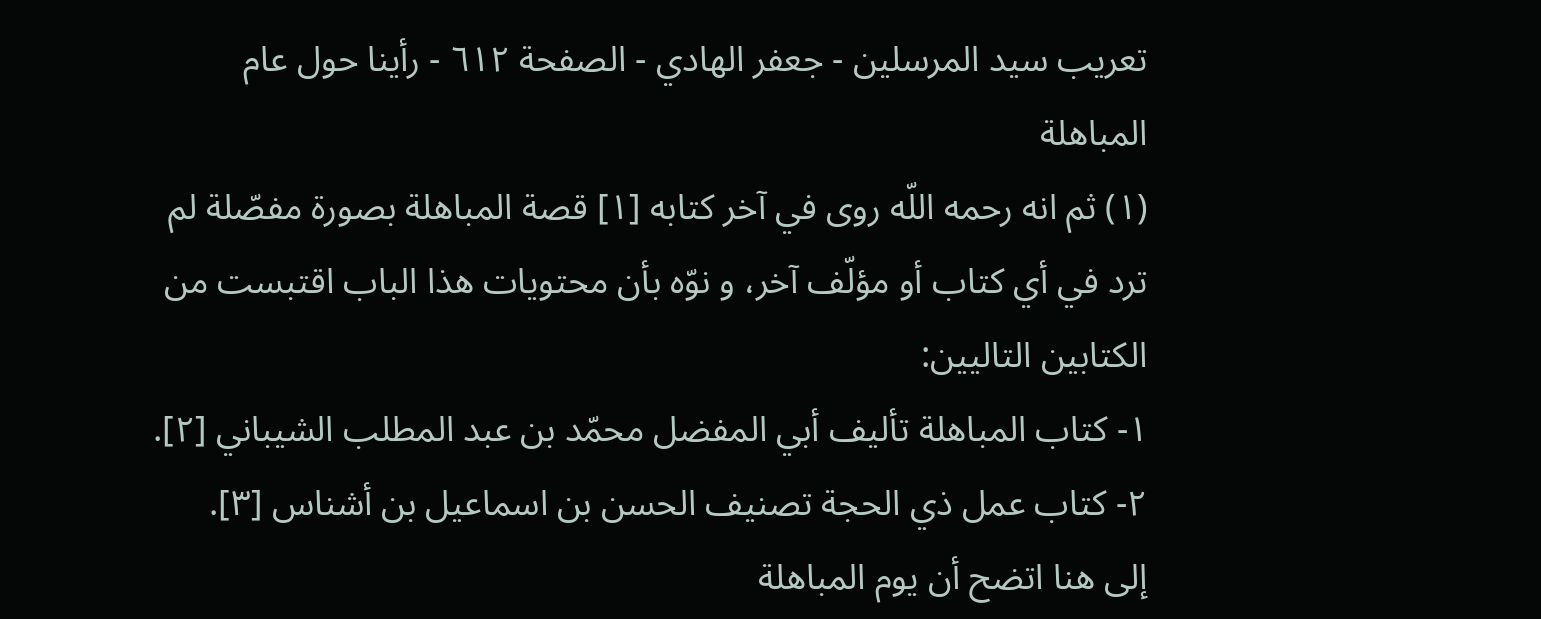تعريب سيد المرسلين - جعفر الهادي - الصفحة ٦١٢ - رأينا حول عام المباهلة
(١) ثم انه رحمه اللّه روى في آخر كتابه [١] قصة المباهلة بصورة مفصّلة لم ترد في أي كتاب أو مؤلّف آخر، و نوّه بأن محتويات هذا الباب اقتبست من الكتابين التاليين:
١- كتاب المباهلة تأليف أبي المفضل محمّد بن عبد المطلب الشيباني [٢].
٢- كتاب عمل ذي الحجة تصنيف الحسن بن اسماعيل بن أشناس [٣].
إلى هنا اتضح أن يوم المباهلة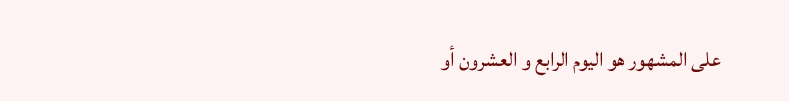على المشهور هو اليوم الرابع و العشرون أو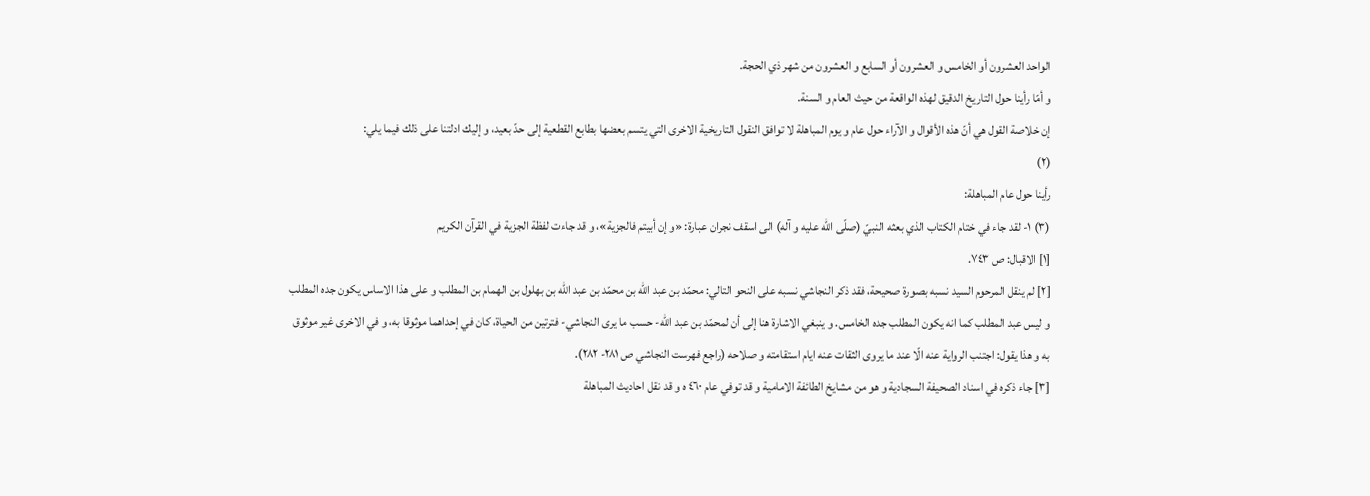الواحد العشرون أو الخامس و العشرون أو السابع و العشرون من شهر ذي الحجة.
و أمّا رأينا حول التاريخ الدقيق لهذه الواقعة من حيث العام و السنة.
إن خلاصة القول هي أنّ هذه الأقوال و الآراء حول عام و يوم المباهلة لا توافق النقول التاريخية الاخرى التي يتسم بعضها بطابع القطعية إلى حدّ بعيد، و إليك ادلتنا على ذلك فيما يلي:
(٢)
رأينا حول عام المباهلة:
(٣) ١- لقد جاء في ختام الكتاب الذي بعثه النبيّ (صلّى اللّه عليه و آله) الى اسقف نجران عبارة: «و إن أبيتم فالجزية»، و قد جاءت لفظة الجزية في القرآن الكريم
[١] الاقبال: ص ٧٤٣.
[٢] لم ينقل المرحوم السيد نسبه بصورة صحيحة، فقد ذكر النجاشي نسبه على النحو التالي: محمّد بن عبد اللّه بن محمّد بن عبد اللّه بن بهلول بن الهمام بن المطلب و على هذا الاساس يكون جده المطلب و ليس عبد المطلب كما انه يكون المطلب جده الخامس. و ينبغي الاشارة هنا إلى أن لمحمّد بن عبد اللّه- حسب ما يرى النجاشي- فترتين من الحياة، كان في إحداهما موثوقا به، و في الاخرى غير موثوق به و هذا يقول: اجتنب الرواية عنه الّا عند ما يروى الثقات عنه ايام استقامته و صلاحه (راجع فهرست النجاشي ص ٢٨١- ٢٨٢).
[٣] جاء ذكره في اسناد الصحيفة السجادية و هو من مشايخ الطائفة الامامية و قد توفي عام ٤٦٠ ه و قد نقل احاديث المباهلة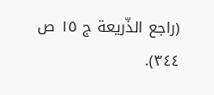(راجع الذّريعة ج ١٥ ص ٣٤٤).